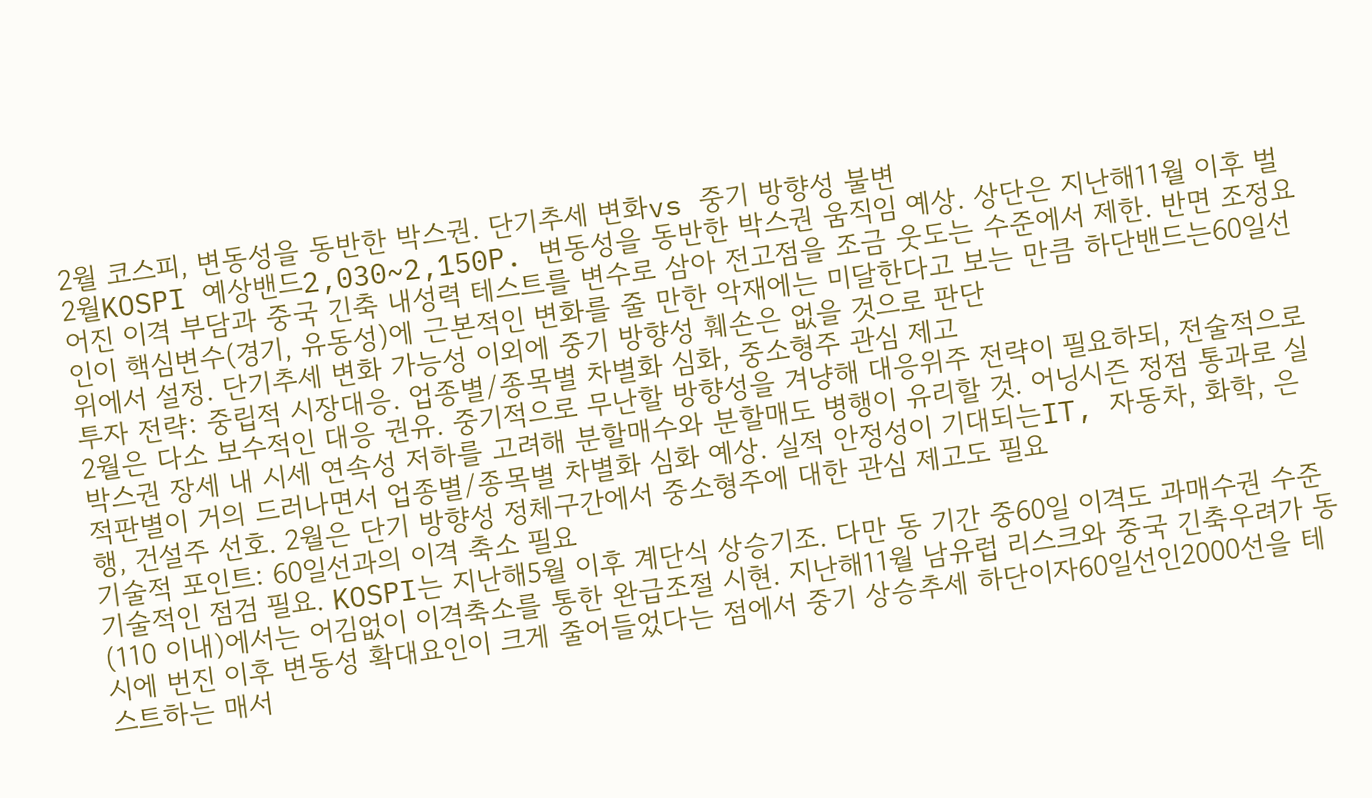2월 코스피, 변동성을 동반한 박스권. 단기추세 변화vs 중기 방향성 불변
2월KOSPI 예상밴드2,030~2,150P. 변동성을 동반한 박스권 움직임 예상. 상단은 지난해11월 이후 벌어진 이격 부담과 중국 긴축 내성력 테스트를 변수로 삼아 전고점을 조금 웃도는 수준에서 제한. 반면 조정요인이 핵심변수(경기, 유동성)에 근본적인 변화를 줄 만한 악재에는 미달한다고 보는 만큼 하단밴드는60일선 위에서 설정. 단기추세 변화 가능성 이외에 중기 방향성 훼손은 없을 것으로 판단
투자 전략: 중립적 시장대응. 업종별/종목별 차별화 심화, 중소형주 관심 제고
2월은 다소 보수적인 대응 권유. 중기적으로 무난할 방향성을 겨냥해 대응위주 전략이 필요하되, 전술적으로 박스권 장세 내 시세 연속성 저하를 고려해 분할매수와 분할매도 병행이 유리할 것. 어닝시즌 정점 통과로 실적판별이 거의 드러나면서 업종별/종목별 차별화 심화 예상. 실적 안정성이 기대되는IT, 자동차, 화학, 은행, 건설주 선호. 2월은 단기 방향성 정체구간에서 중소형주에 대한 관심 제고도 필요
기술적 포인트: 60일선과의 이격 축소 필요
기술적인 점검 필요. KOSPI는 지난해5월 이후 계단식 상승기조. 다만 동 기간 중60일 이격도 과매수권 수준(110 이내)에서는 어김없이 이격축소를 통한 완급조절 시현. 지난해11월 남유럽 리스크와 중국 긴축우려가 동시에 번진 이후 변동성 확대요인이 크게 줄어들었다는 점에서 중기 상승추세 하단이자60일선인2000선을 테스트하는 매서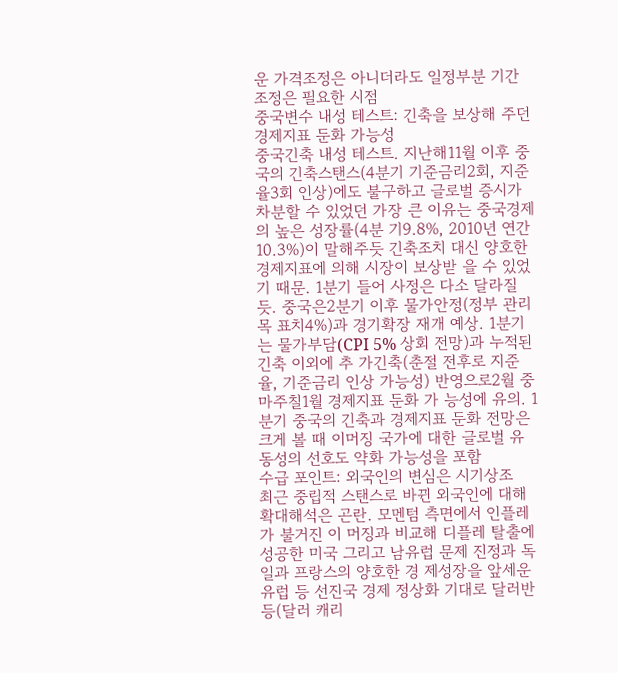운 가격조정은 아니더라도 일정부분 기간 조정은 필요한 시점
중국변수 내성 테스트: 긴축을 보상해 주던 경제지표 둔화 가능성
중국긴축 내성 테스트. 지난해11월 이후 중국의 긴축스탠스(4분기 기준금리2회, 지준율3회 인상)에도 불구하고 글로벌 증시가 차분할 수 있었던 가장 큰 이유는 중국경제의 높은 성장률(4분 기9.8%, 2010년 연간10.3%)이 말해주듯 긴축조치 대신 양호한 경제지표에 의해 시장이 보상받 을 수 있었기 때문. 1분기 들어 사정은 다소 달라질 듯. 중국은2분기 이후 물가안정(정부 관리 목 표치4%)과 경기확장 재개 예상. 1분기는 물가부담(CPI 5% 상회 전망)과 누적된 긴축 이외에 추 가긴축(춘절 전후로 지준율, 기준금리 인상 가능성) 반영으로2월 중 마주칠1월 경제지표 둔화 가 능성에 유의. 1분기 중국의 긴축과 경제지표 둔화 전망은 크게 볼 때 이머징 국가에 대한 글로벌 유동성의 선호도 약화 가능성을 포함
수급 포인트: 외국인의 변심은 시기상조
최근 중립적 스탠스로 바뀐 외국인에 대해 확대해석은 곤란. 모멘텀 측면에서 인플레가 불거진 이 머징과 비교해 디플레 탈출에 성공한 미국 그리고 남유럽 문제 진정과 독일과 프랑스의 양호한 경 제성장을 앞세운 유럽 등 선진국 경제 정상화 기대로 달러반등(달러 캐리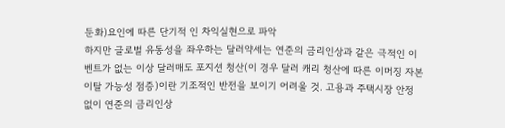둔화)요인에 따른 단기적 인 차익실현으로 파악
하지만 글로벌 유동성을 좌우하는 달러약세는 연준의 금리인상과 같은 극적인 이벤트가 없는 이상 달러매도 포지션 청산(이 경우 달러 캐리 청산에 따른 이머징 자본이탈 가능성 점증)이란 기조적인 반전을 보이기 어려울 것. 고용과 주택시장 안정 없이 연준의 금리인상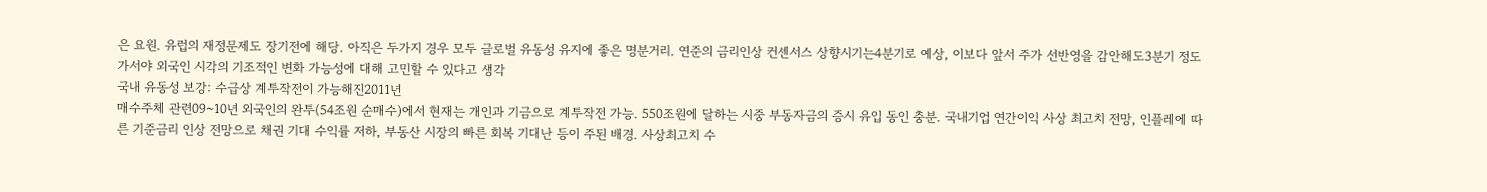은 요원. 유럽의 재정문제도 장기전에 해당. 아직은 두가지 경우 모두 글로벌 유동성 유지에 좋은 명분거리. 연준의 금리인상 컨센서스 상향시기는4분기로 예상, 이보다 앞서 주가 선반영을 감안해도3분기 정도 가서야 외국인 시각의 기조적인 변화 가능성에 대해 고민할 수 있다고 생각
국내 유동성 보강: 수급상 계투작전이 가능해진2011년
매수주체 관련09~10년 외국인의 완투(54조원 순매수)에서 현재는 개인과 기금으로 계투작전 가능. 550조원에 달하는 시중 부동자금의 증시 유입 동인 충분. 국내기업 연간이익 사상 최고치 전망, 인플레에 따른 기준금리 인상 전망으로 채권 기대 수익률 저하, 부동산 시장의 빠른 회복 기대난 등이 주된 배경. 사상최고치 수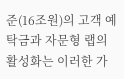준(16조원)의 고객 예탁금과 자문형 랩의 활성화는 이러한 가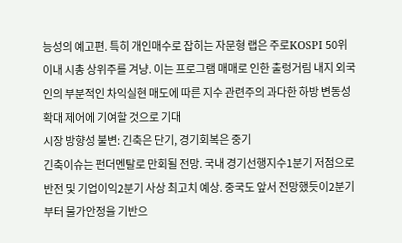능성의 예고편. 특히 개인매수로 잡히는 자문형 랩은 주로KOSPI 50위 이내 시총 상위주를 겨냥. 이는 프로그램 매매로 인한 출렁거림 내지 외국인의 부분적인 차익실현 매도에 따른 지수 관련주의 과다한 하방 변동성 확대 제어에 기여할 것으로 기대
시장 방향성 불변: 긴축은 단기, 경기회복은 중기
긴축이슈는 펀더멘탈로 만회될 전망. 국내 경기선행지수1분기 저점으로 반전 및 기업이익2분기 사상 최고치 예상. 중국도 앞서 전망했듯이2분기부터 물가안정을 기반으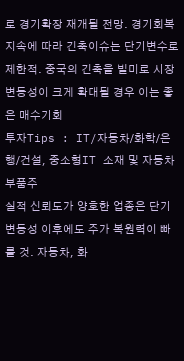로 경기확장 재개될 전망. 경기회복 지속에 따라 긴축이슈는 단기변수로 제한적. 중국의 긴축을 빌미로 시장 변동성이 크게 확대될 경우 이는 좋은 매수기회
투자Tips : IT/자동차/화학/은행/건설, 중소형IT 소재 및 자동차 부품주
실적 신뢰도가 양호한 업종은 단기 변동성 이후에도 주가 복원력이 빠를 것. 자동차, 화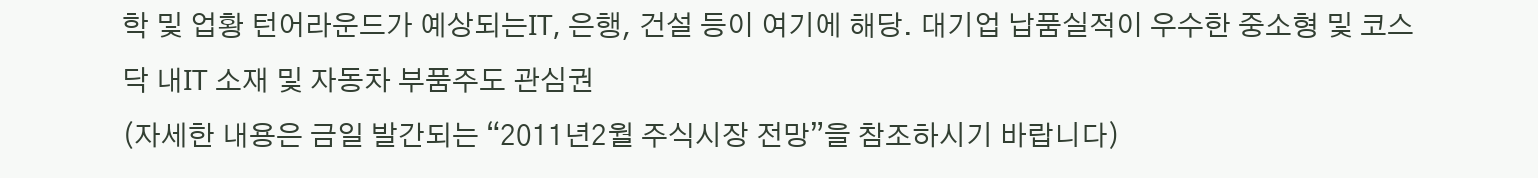학 및 업황 턴어라운드가 예상되는IT, 은행, 건설 등이 여기에 해당. 대기업 납품실적이 우수한 중소형 및 코스닥 내IT 소재 및 자동차 부품주도 관심권
(자세한 내용은 금일 발간되는 “2011년2월 주식시장 전망”을 참조하시기 바랍니다)